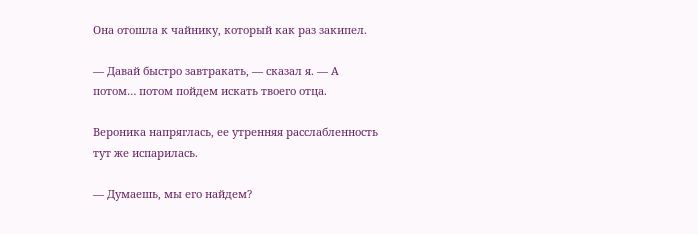Она отошла к чайнику, который как раз закипел.

— Давай быстро завтракать, — сказал я. — А потом… потом пойдем искать твоего отца.

Вероника напряглась, ее утренняя расслабленность тут же испарилась.

— Думаешь, мы его найдем?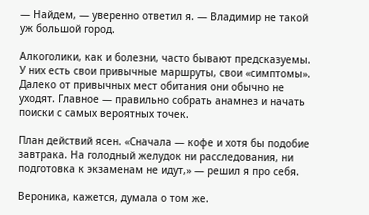— Найдем, — уверенно ответил я. — Владимир не такой уж большой город.

Алкоголики, как и болезни, часто бывают предсказуемы. У них есть свои привычные маршруты, свои «симптомы». Далеко от привычных мест обитания они обычно не уходят. Главное — правильно собрать анамнез и начать поиски с самых вероятных точек.

План действий ясен. «Сначала — кофе и хотя бы подобие завтрака. На голодный желудок ни расследования, ни подготовка к экзаменам не идут,» — решил я про себя.

Вероника, кажется, думала о том же.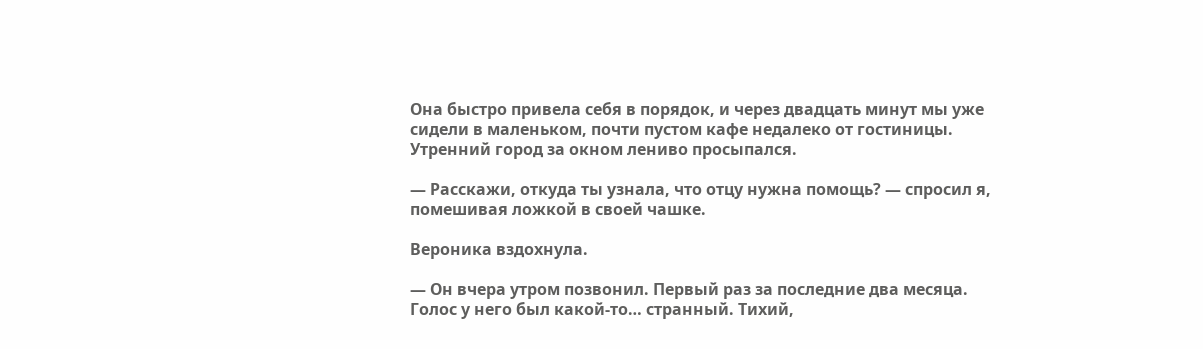Она быстро привела себя в порядок, и через двадцать минут мы уже сидели в маленьком, почти пустом кафе недалеко от гостиницы. Утренний город за окном лениво просыпался.

— Расскажи, откуда ты узнала, что отцу нужна помощь? — спросил я, помешивая ложкой в своей чашке.

Вероника вздохнула.

— Он вчера утром позвонил. Первый раз за последние два месяца. Голос у него был какой-то… странный. Тихий,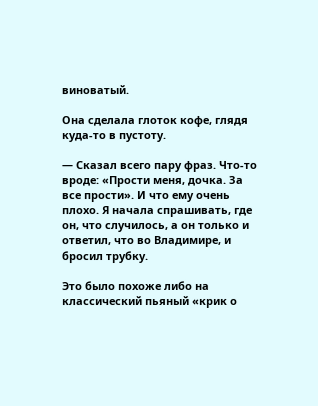виноватый.

Она сделала глоток кофе, глядя куда-то в пустоту.

— Сказал всего пару фраз. Что-то вроде: «Прости меня, дочка. За все прости». И что ему очень плохо. Я начала спрашивать, где он, что случилось, а он только и ответил, что во Владимире, и бросил трубку.

Это было похоже либо на классический пьяный «крик о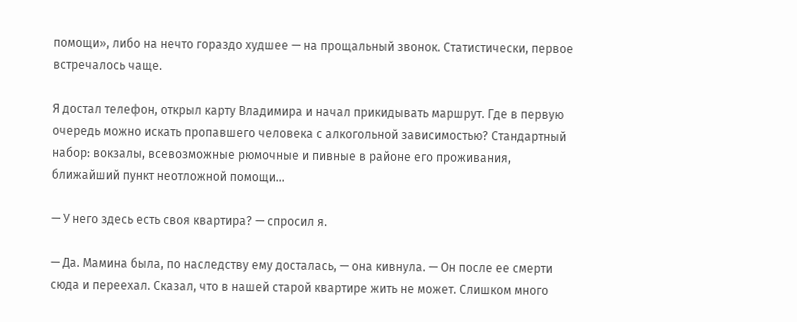помощи», либо на нечто гораздо худшее — на прощальный звонок. Статистически, первое встречалось чаще.

Я достал телефон, открыл карту Владимира и начал прикидывать маршрут. Где в первую очередь можно искать пропавшего человека с алкогольной зависимостью? Стандартный набор: вокзалы, всевозможные рюмочные и пивные в районе его проживания, ближайший пункт неотложной помощи…

— У него здесь есть своя квартира? — спросил я.

— Да. Мамина была, по наследству ему досталась, — она кивнула. — Он после ее смерти сюда и переехал. Сказал, что в нашей старой квартире жить не может. Слишком много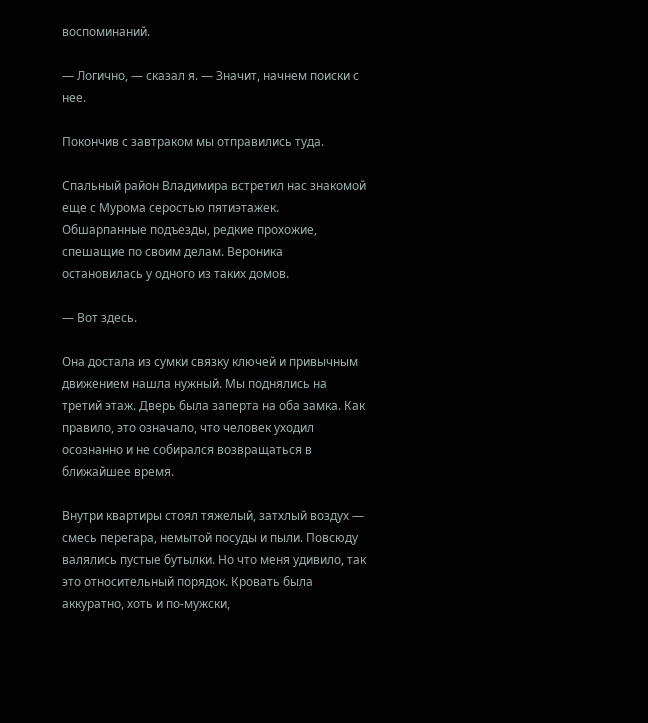воспоминаний.

— Логично, — сказал я. — Значит, начнем поиски с нее.

Покончив с завтраком мы отправились туда.

Спальный район Владимира встретил нас знакомой еще с Мурома серостью пятиэтажек. Обшарпанные подъезды, редкие прохожие, спешащие по своим делам. Вероника остановилась у одного из таких домов.

— Вот здесь.

Она достала из сумки связку ключей и привычным движением нашла нужный. Мы поднялись на третий этаж. Дверь была заперта на оба замка. Как правило, это означало, что человек уходил осознанно и не собирался возвращаться в ближайшее время.

Внутри квартиры стоял тяжелый, затхлый воздух — смесь перегара, немытой посуды и пыли. Повсюду валялись пустые бутылки. Но что меня удивило, так это относительный порядок. Кровать была аккуратно, хоть и по-мужски,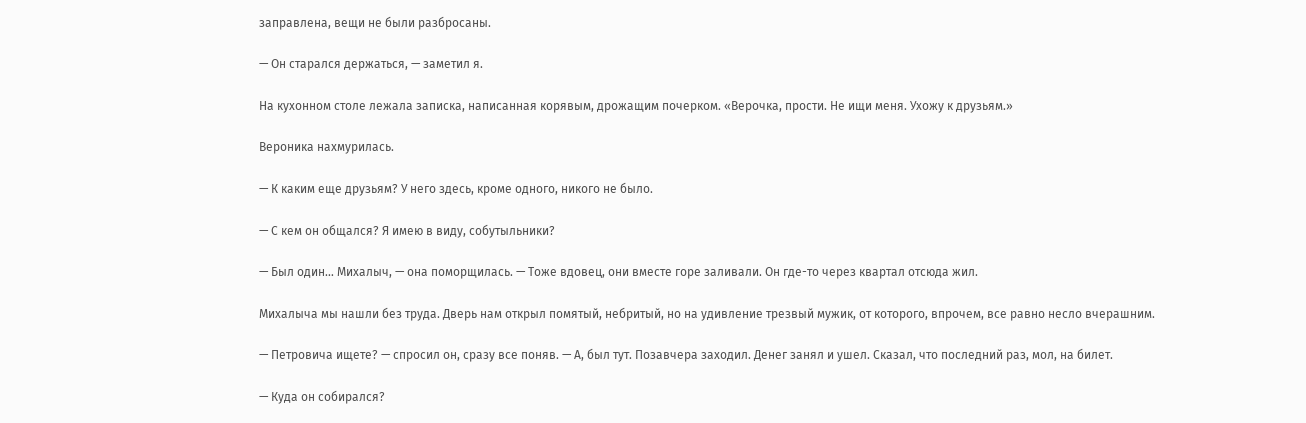заправлена, вещи не были разбросаны.

— Он старался держаться, — заметил я.

На кухонном столе лежала записка, написанная корявым, дрожащим почерком. «Верочка, прости. Не ищи меня. Ухожу к друзьям.»

Вероника нахмурилась.

— К каким еще друзьям? У него здесь, кроме одного, никого не было.

— С кем он общался? Я имею в виду, собутыльники?

— Был один… Михалыч, — она поморщилась. — Тоже вдовец, они вместе горе заливали. Он где-то через квартал отсюда жил.

Михалыча мы нашли без труда. Дверь нам открыл помятый, небритый, но на удивление трезвый мужик, от которого, впрочем, все равно несло вчерашним.

— Петровича ищете? — спросил он, сразу все поняв. — А, был тут. Позавчера заходил. Денег занял и ушел. Сказал, что последний раз, мол, на билет.

— Куда он собирался?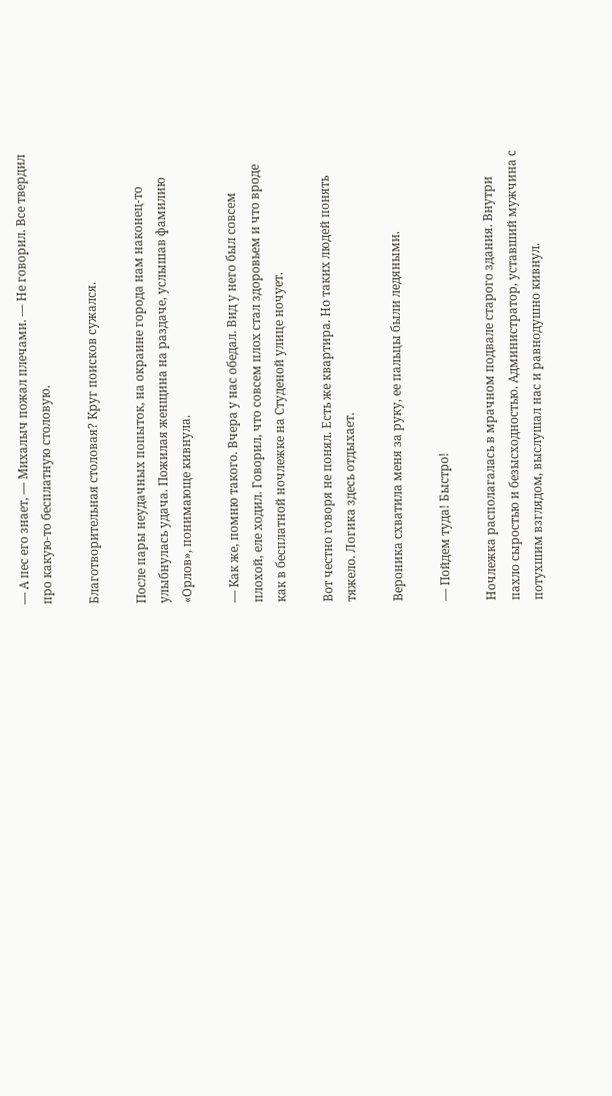— А пес его знает, — Михалыч пожал плечами. — Не говорил. Все твердил про какую-то бесплатную столовую.

Благотворительная столовая? Круг поисков сужался.

После пары неудачных попыток, на окраине города нам наконец-то улыбнулась удача. Пожилая женщина на раздаче, услышав фамилию «Орлов», понимающе кивнула.

— Как же, помню такого. Вчера у нас обедал. Вид у него был совсем плохой, еле ходил. Говорил, что совсем плох стал здоровьем и что вроде как в бесплатной ночлежке на Студеной улице ночует.

Вот честно говоря не понял. Есть же квартира. Но таких людей понять тяжело. Логика здесь отдыхает.

Вероника схватила меня за руку, ее пальцы были ледяными.

— Пойдем туда! Быстро!

Ночлежка располагалась в мрачном подвале старого здания. Внутри пахло сыростью и безысходностью. Администратор, уставший мужчина с потухшим взглядом, выслушал нас и равнодушно кивнул.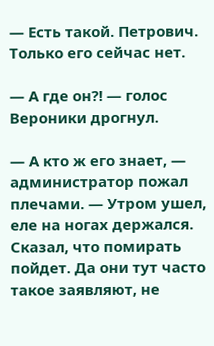— Есть такой. Петрович. Только его сейчас нет.

— А где он⁈ — голос Вероники дрогнул.

— А кто ж его знает, — администратор пожал плечами. — Утром ушел, еле на ногах держался. Сказал, что помирать пойдет. Да они тут часто такое заявляют, не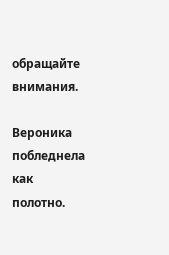обращайте внимания.

Вероника побледнела как полотно.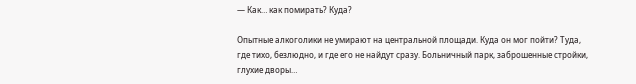— Как… как помирать? Куда?

Опытные алкоголики не умирают на центральной площади. Куда он мог пойти? Туда, где тихо, безлюдно, и где его не найдут сразу. Больничный парк, заброшенные стройки, глухие дворы…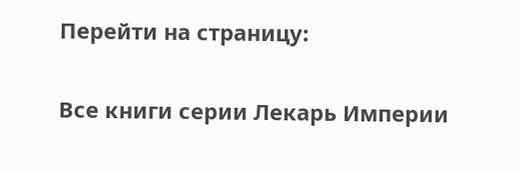Перейти на страницу:

Все книги серии Лекарь Империи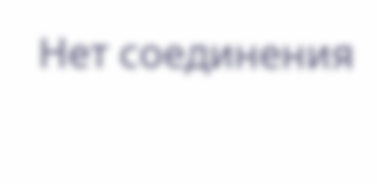Нет соединения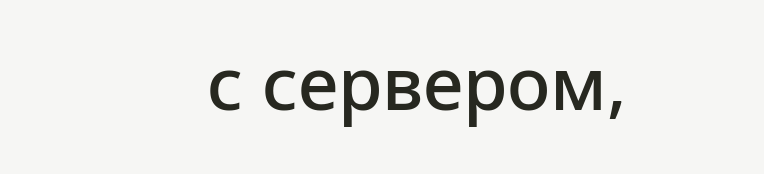с сервером,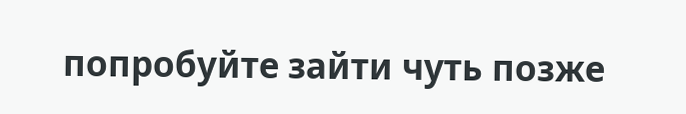попробуйте зайти чуть позже